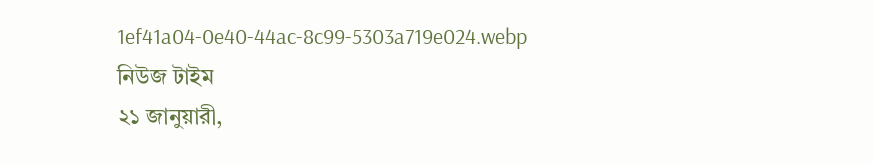1ef41a04-0e40-44ac-8c99-5303a719e024.webp
নিউজ টাইম
২১ জানুয়ারী,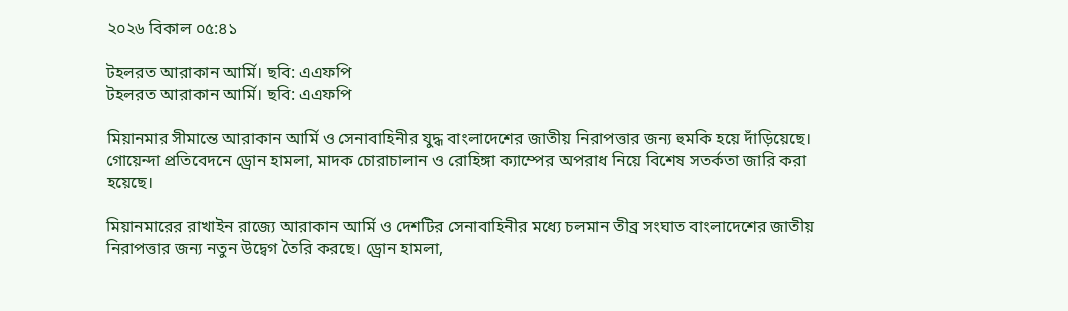২০২৬ বিকাল ০৫:৪১

টহলরত আরাকান আর্মি। ছবি: এএফপি
টহলরত আরাকান আর্মি। ছবি: এএফপি

মিয়ানমার সীমান্তে আরাকান আর্মি ও সেনাবাহিনীর যুদ্ধ বাংলাদেশের জাতীয় নিরাপত্তার জন্য হুমকি হয়ে দাঁড়িয়েছে। গোয়েন্দা প্রতিবেদনে ড্রোন হামলা, মাদক চোরাচালান ও রোহিঙ্গা ক্যাম্পের অপরাধ নিয়ে বিশেষ সতর্কতা জারি করা হয়েছে।

মিয়ানমারের রাখাইন রাজ্যে আরাকান আর্মি ও দেশটির সেনাবাহিনীর মধ্যে চলমান তীব্র সংঘাত বাংলাদেশের জাতীয় নিরাপত্তার জন্য নতুন উদ্বেগ তৈরি করছে। ড্রোন হামলা,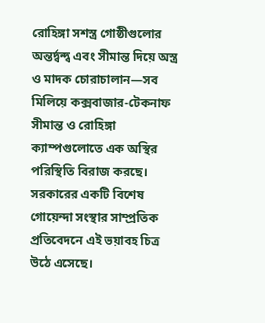রোহিঙ্গা সশস্ত্র গোষ্ঠীগুলোর অন্তর্দ্বন্দ্ব এবং সীমান্ত দিয়ে অস্ত্র ও মাদক চোরাচালান—সব মিলিয়ে কক্সবাজার-টেকনাফ সীমান্ত ও রোহিঙ্গা ক্যাম্পগুলোতে এক অস্থির পরিস্থিতি বিরাজ করছে। সরকারের একটি বিশেষ গোয়েন্দা সংস্থার সাম্প্রতিক প্রতিবেদনে এই ভয়াবহ চিত্র উঠে এসেছে।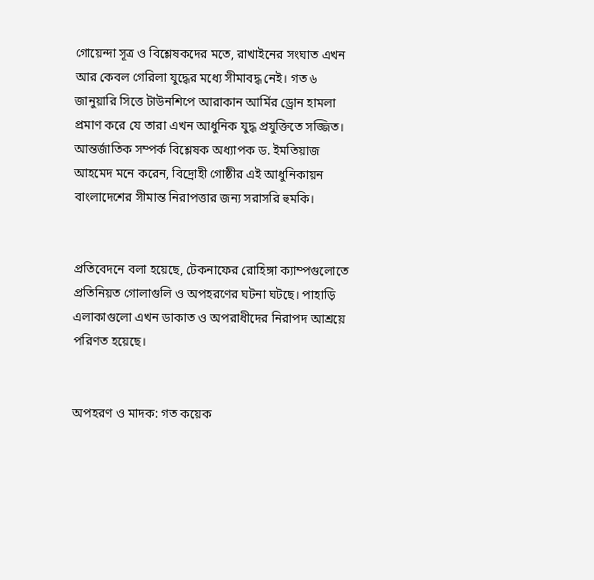গোয়েন্দা সূত্র ও বিশ্লেষকদের মতে, রাখাইনের সংঘাত এখন আর কেবল গেরিলা যুদ্ধের মধ্যে সীমাবদ্ধ নেই। গত ৬ জানুয়ারি সিত্তে টাউনশিপে আরাকান আর্মির ড্রোন হামলা প্রমাণ করে যে তারা এখন আধুনিক যুদ্ধ প্রযুক্তিতে সজ্জিত। আন্তর্জাতিক সম্পর্ক বিশ্লেষক অধ্যাপক ড. ইমতিয়াজ আহমেদ মনে করেন, বিদ্রোহী গোষ্ঠীর এই আধুনিকায়ন বাংলাদেশের সীমান্ত নিরাপত্তার জন্য সরাসরি হুমকি।


প্রতিবেদনে বলা হয়েছে, টেকনাফের রোহিঙ্গা ক্যাম্পগুলোতে প্রতিনিয়ত গোলাগুলি ও অপহরণের ঘটনা ঘটছে। পাহাড়ি এলাকাগুলো এখন ডাকাত ও অপরাধীদের নিরাপদ আশ্রয়ে পরিণত হয়েছে।


অপহরণ ও মাদক: গত কয়েক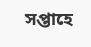সপ্তাহে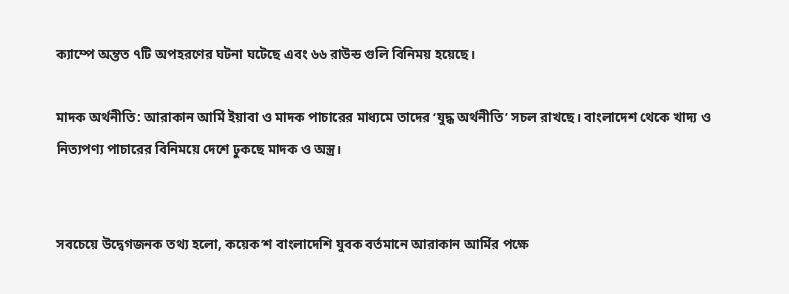ক্যাম্পে অন্তত ৭টি অপহরণের ঘটনা ঘটেছে এবং ৬৬ রাউন্ড গুলি বিনিময় হয়েছে।

মাদক অর্থনীতি: আরাকান আর্মি ইয়াবা ও মাদক পাচারের মাধ্যমে তাদের ‘যুদ্ধ অর্থনীতি’ সচল রাখছে। বাংলাদেশ থেকে খাদ্য ও নিত্যপণ্য পাচারের বিনিময়ে দেশে ঢুকছে মাদক ও অস্ত্র।


সবচেয়ে উদ্বেগজনক তথ্য হলো, কয়েক’শ বাংলাদেশি যুবক বর্তমানে আরাকান আর্মির পক্ষে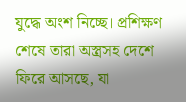যুদ্ধে অংশ নিচ্ছে। প্রশিক্ষণ শেষে তারা অস্ত্রসহ দেশে ফিরে আসছে, যা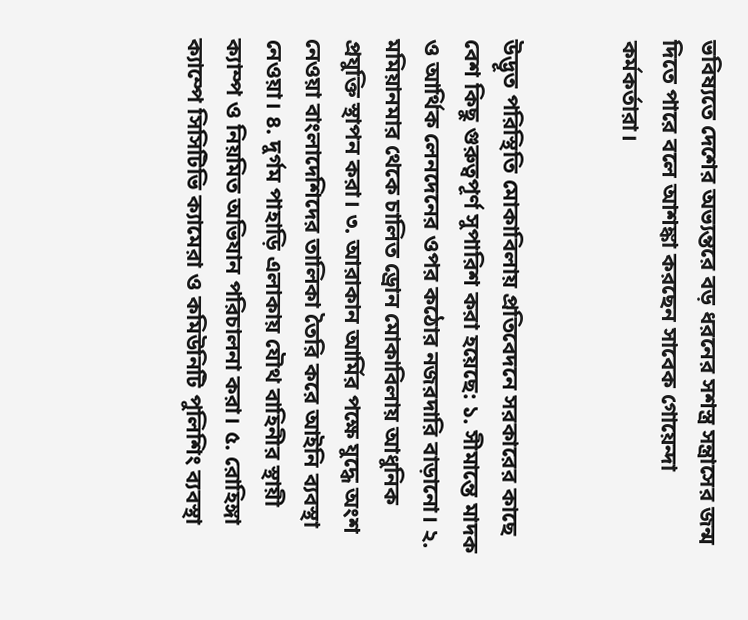ভবিষ্যতে দেশের অভ্যন্তরে বড় ধরনের সশস্ত্র সন্ত্রাসের জন্ম দিতে পারে বলে আশঙ্কা করছেন সাবেক গোয়েন্দা কর্মকর্তারা।


উদ্ভূত পরিস্থিতি মোকাবিলায় প্রতিবেদনে সরকারের কাছে বেশ কিছু গুরুত্বপূর্ণ সুপারিশ করা হয়েছে: ১. সীমান্তে মাদক ও আর্থিক লেনদেনের ওপর কঠোর নজরদারি বাড়ানো। ২. মমিয়ানমার থেকে চালিত ড্রোন মোকাবিলায় আধুনিক প্রযুক্তি স্থাপন করা। ৩. আরাকান আর্মির পক্ষে যুদ্ধে অংশ নেওয়া বাংলাদেশিদের তালিকা তৈরি করে আইনি ব্যবস্থা নেওয়া। ৪. দুর্গম পাহাড়ি এলাকায় যৌথ বাহিনীর স্থায়ী ক্যাম্প ও নিয়মিত অভিযান পরিচালনা করা। ৫. রোহিঙ্গা ক্যাম্পে সিসিটিভি ক্যামেরা ও কমিউনিটি পুলিশিং ব্যবস্থা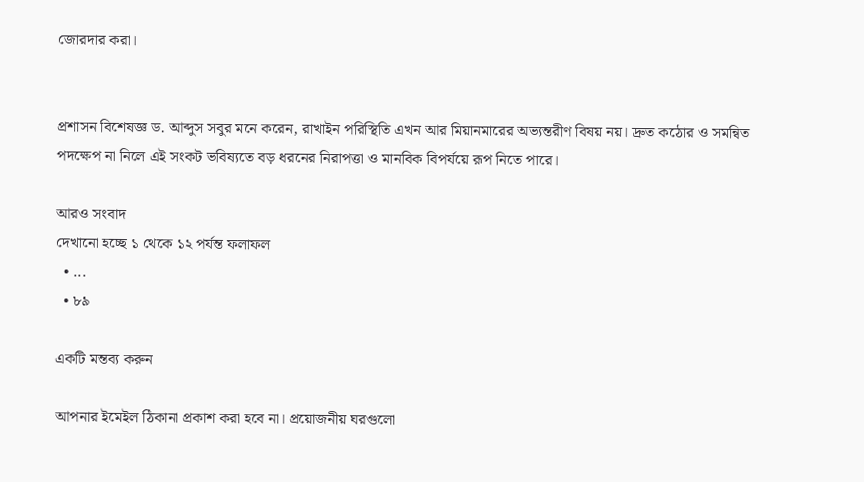জোরদার করা।


প্রশাসন বিশেষজ্ঞ ড. আব্দুস সবুর মনে করেন, রাখাইন পরিস্থিতি এখন আর মিয়ানমারের অভ্যন্তরীণ বিষয় নয়। দ্রুত কঠোর ও সমন্বিত পদক্ষেপ না নিলে এই সংকট ভবিষ্যতে বড় ধরনের নিরাপত্তা ও মানবিক বিপর্যয়ে রূপ নিতে পারে।

আরও সংবাদ
দেখানো হচ্ছে ১ থেকে ১২ পর্যন্ত ফলাফল
  • ...
  • ৮৯

একটি মন্তব্য করুন

আপনার ইমেইল ঠিকানা প্রকাশ করা হবে না। প্রয়োজনীয় ঘরগুলো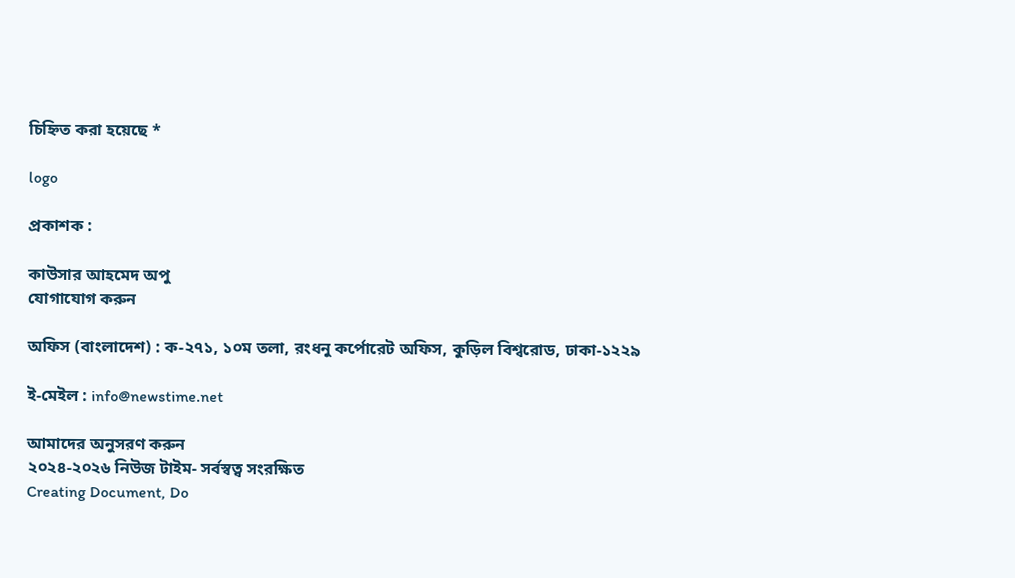চিহ্নিত করা হয়েছে *

logo

প্রকাশক :

কাউসার আহমেদ অপু
যোগাযোগ করুন

অফিস (বাংলাদেশ) : ক-২৭১, ১০ম তলা, রংধনু কর্পোরেট অফিস, কুড়িল বিশ্বরোড, ঢাকা-১২২৯

ই-মেইল : info@newstime.net

আমাদের অনুসরণ করুন
২০২৪-২০২৬ নিউজ টাইম- সর্বস্বত্ব সংরক্ষিত
Creating Document, Do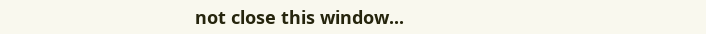not close this window...